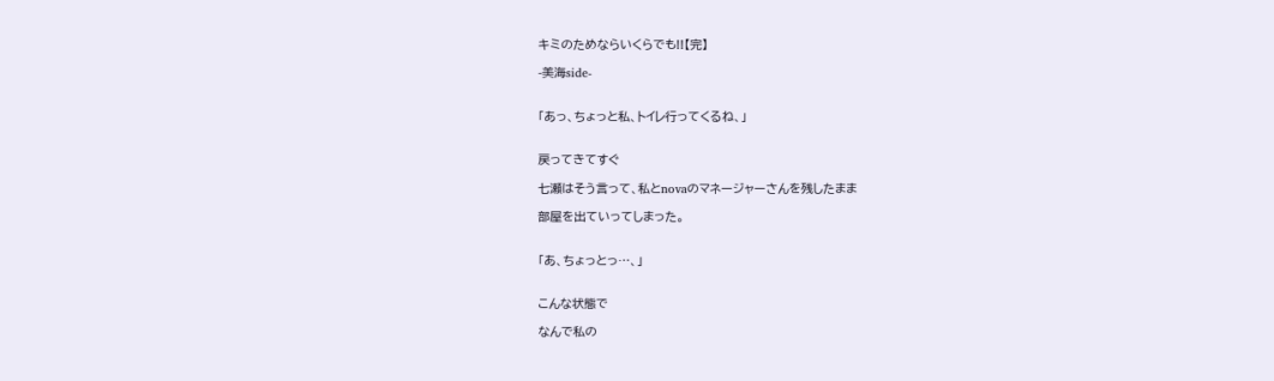キミのためならいくらでも!!【完】

-美海side-


「あっ、ちょっと私、トイレ行ってくるね、」


戻ってきてすぐ

七瀬はそう言って、私とnovaのマネージャーさんを残したまま

部屋を出ていってしまった。


「あ、ちょっとっ…、」


こんな状態で

なんで私の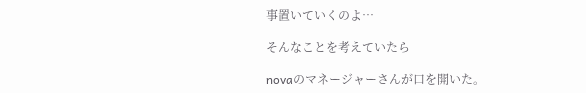事置いていくのよ…

そんなことを考えていたら

novaのマネージャーさんが口を開いた。